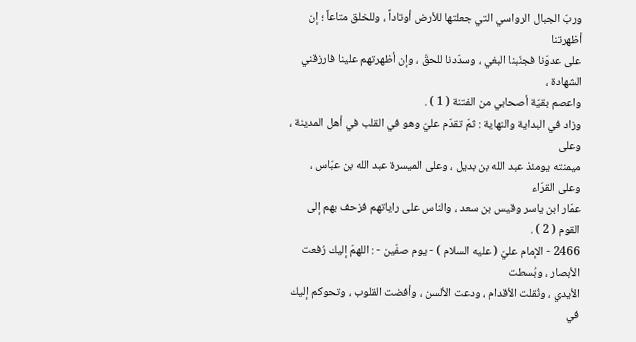وربّ الجبال الرواسي التي جعلتها للأرض أوتاداً ، وللخلق متاعاً ؛ إن أظهرتنا
على عدوّنا فجنّبنا البغي ، وسدّدنا للحقّ ، وإن أظهرتهم علينا فارزقني الشهادة ،
واعصم بقيّة أصحابي من الفتنة ( 1 ) .
وزاد في البداية والنهاية : ثمّ تقدّم عليّ وهو في القلب في أهل المدينة ، وعلى
ميمنته يومئذ عبد الله بن بديل ، وعلى الميسرة عبد الله بن عبّاس ، وعلى القرّاء
عمّار ابن ياسر وقيس بن سعد ، والناس على راياتهم فزحف بهم إلى القوم ( 2 ) .
2466 - الإمام عليّ ( عليه السلام ) - يوم صفّين - : اللهمّ إليك رُفعت الأبصار ، وبُسطت
الأيدي ، ونُقلت الأقدام ، ودعت الألسن ، وأفضت القلوب ، وتحوكم إليك في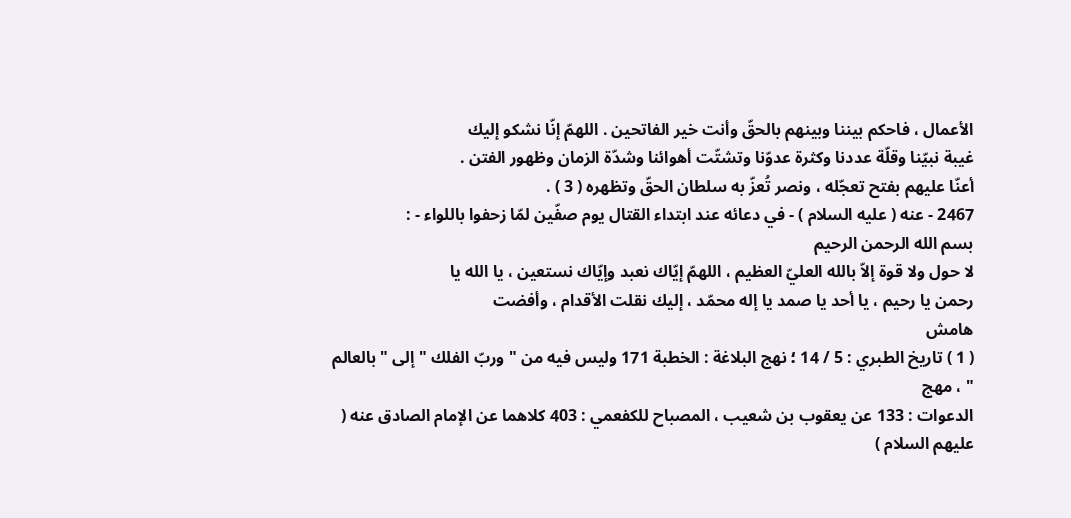الأعمال ، فاحكم بيننا وبينهم بالحقّ وأنت خير الفاتحين . اللهمّ إنّا نشكو إليك
غيبة نبيّنا وقلّة عددنا وكثرة عدوّنا وتشتّت أهوائنا وشدّة الزمان وظهور الفتن .
أعنّا عليهم بفتح تعجّله ، ونصر تُعزّ به سلطان الحقّ وتظهره ( 3 ) .
2467 - عنه ( عليه السلام ) - في دعائه عند ابتداء القتال يوم صفّين لمّا زحفوا باللواء - :
بسم الله الرحمن الرحيم
لا حول ولا قوة إلاّ بالله العليّ العظيم ، اللهمّ إيّاك نعبد وإيّاك نستعين ، يا الله يا
رحمن يا رحيم ، يا أحد يا صمد يا إله محمّد ، إليك نقلت الأقدام ، وأفضت
هامش
( 1 ) تاريخ الطبري : 5 / 14 ؛ نهج البلاغة : الخطبة 171 وليس فيه من " وربّ الفلك " إلى " بالعالم " ، مهج
الدعوات : 133 عن يعقوب بن شعيب ، المصباح للكفعمي : 403 كلاهما عن الإمام الصادق عنه ( عليهم السلام )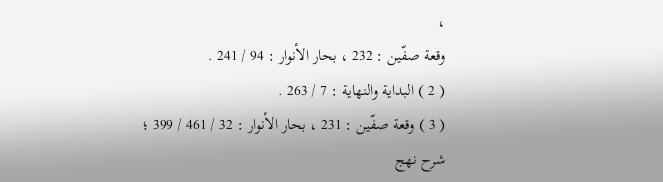،
وقعة صفّين : 232 ، بحار الأنوار : 94 / 241 .
( 2 ) البداية والنهاية : 7 / 263 .
( 3 ) وقعة صفّين : 231 ، بحار الأنوار : 32 / 461 / 399 ؛ شرح نهج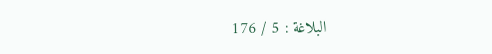البلاغة : 5 / 176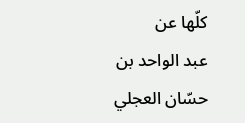كلّها عن
عبد الواحد بن حسّان العجلي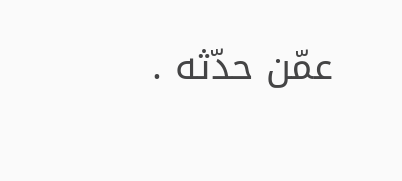عمّن حدّثه .